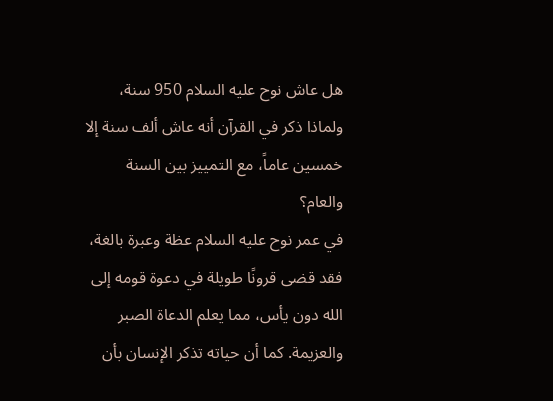هل عاش نوح عليه السلام 950 سنة، ولماذا ذكر في القرآن أنه عاش ألف سنة إلا خمسين عاماً، مع التمييز بين السنة والعام؟
في عمر نوح عليه السلام عظة وعبرة بالغة، فقد قضى قرونًا طويلة في دعوة قومه إلى الله دون يأس، مما يعلم الدعاة الصبر والعزيمة. كما أن حياته تذكر الإنسان بأن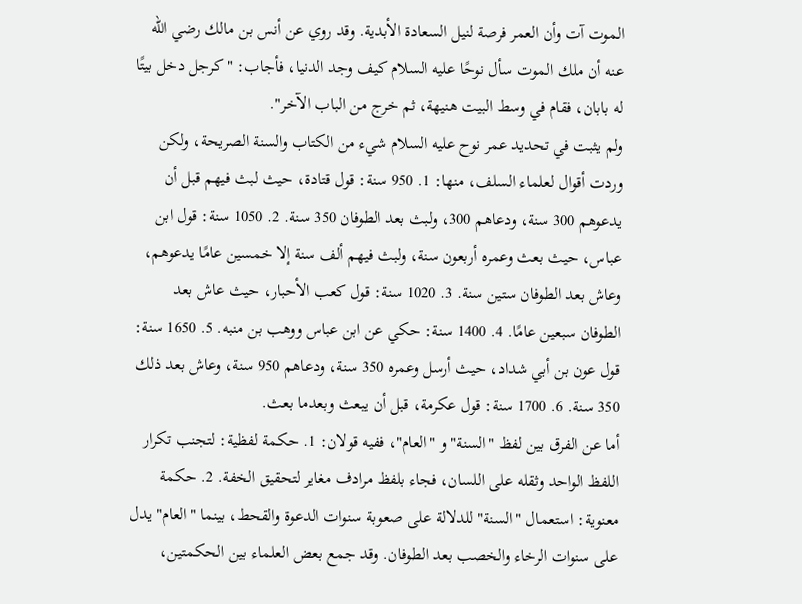الموت آت وأن العمر فرصة لنيل السعادة الأبدية. وقد روي عن أنس بن مالك رضي الله عنه أن ملك الموت سأل نوحًا عليه السلام كيف وجد الدنيا، فأجاب: "كرجل دخل بيتًا له بابان، فقام في وسط البيت هنيهة، ثم خرج من الباب الآخر".
ولم يثبت في تحديد عمر نوح عليه السلام شيء من الكتاب والسنة الصريحة، ولكن وردت أقوال لعلماء السلف، منها: 1. 950 سنة: قول قتادة، حيث لبث فيهم قبل أن يدعوهم 300 سنة، ودعاهم 300، ولبث بعد الطوفان 350 سنة. 2. 1050 سنة: قول ابن عباس، حيث بعث وعمره أربعون سنة، ولبث فيهم ألف سنة إلا خمسين عامًا يدعوهم، وعاش بعد الطوفان ستين سنة. 3. 1020 سنة: قول كعب الأحبار، حيث عاش بعد الطوفان سبعين عامًا. 4. 1400 سنة: حكي عن ابن عباس ووهب بن منبه. 5. 1650 سنة: قول عون بن أبي شداد، حيث أرسل وعمره 350 سنة، ودعاهم 950 سنة، وعاش بعد ذلك 350 سنة. 6. 1700 سنة: قول عكرمة، قبل أن يبعث وبعدما بعث.
أما عن الفرق بين لفظ "السنة" و "العام"، ففيه قولان: 1. حكمة لفظية: لتجنب تكرار اللفظ الواحد وثقله على اللسان، فجاء بلفظ مرادف مغاير لتحقيق الخفة. 2. حكمة معنوية: استعمال "السنة" للدلالة على صعوبة سنوات الدعوة والقحط، بينما "العام" يدل على سنوات الرخاء والخصب بعد الطوفان. وقد جمع بعض العلماء بين الحكمتين،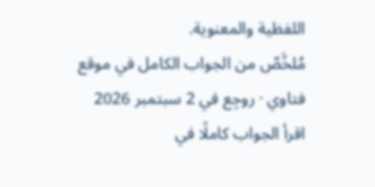اللفظية والمعنوية.
مُلخَّصٌ من الجواب الكامل في موقع فتاوي · روجِع في 2 سبتمبر 2026
اقرأ الجواب كاملًا في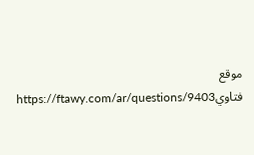موقع فتاويhttps://ftawy.com/ar/questions/9403